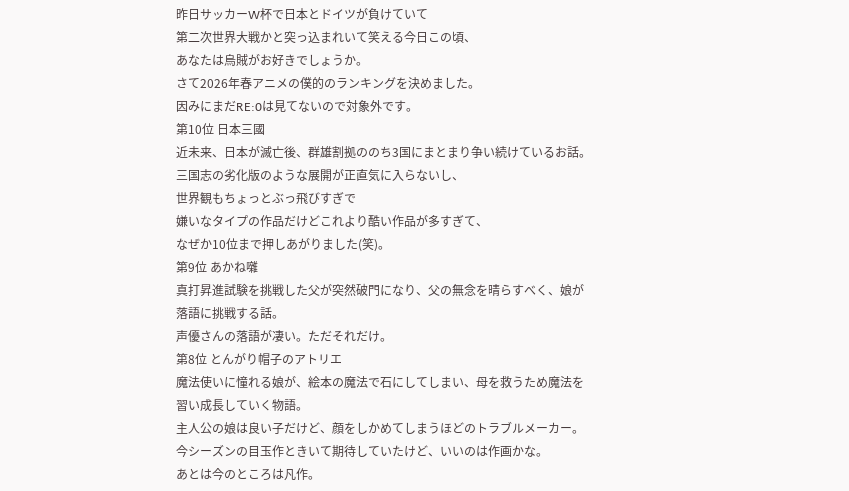昨日サッカーW杯で日本とドイツが負けていて
第二次世界大戦かと突っ込まれいて笑える今日この頃、
あなたは烏賊がお好きでしょうか。
さて2026年春アニメの僕的のランキングを決めました。
因みにまだRE:0は見てないので対象外です。
第10位 日本三國
近未来、日本が滅亡後、群雄割拠ののち3国にまとまり争い続けているお話。
三国志の劣化版のような展開が正直気に入らないし、
世界観もちょっとぶっ飛びすぎで
嫌いなタイプの作品だけどこれより酷い作品が多すぎて、
なぜか10位まで押しあがりました(笑)。
第9位 あかね囃
真打昇進試験を挑戦した父が突然破門になり、父の無念を晴らすべく、娘が落語に挑戦する話。
声優さんの落語が凄い。ただそれだけ。
第8位 とんがり帽子のアトリエ
魔法使いに憧れる娘が、絵本の魔法で石にしてしまい、母を救うため魔法を習い成長していく物語。
主人公の娘は良い子だけど、顔をしかめてしまうほどのトラブルメーカー。
今シーズンの目玉作ときいて期待していたけど、いいのは作画かな。
あとは今のところは凡作。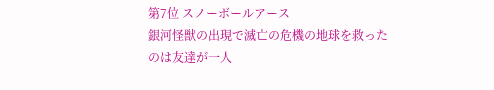第7位 スノーボールアース
銀河怪獣の出現で滅亡の危機の地球を救ったのは友達が一人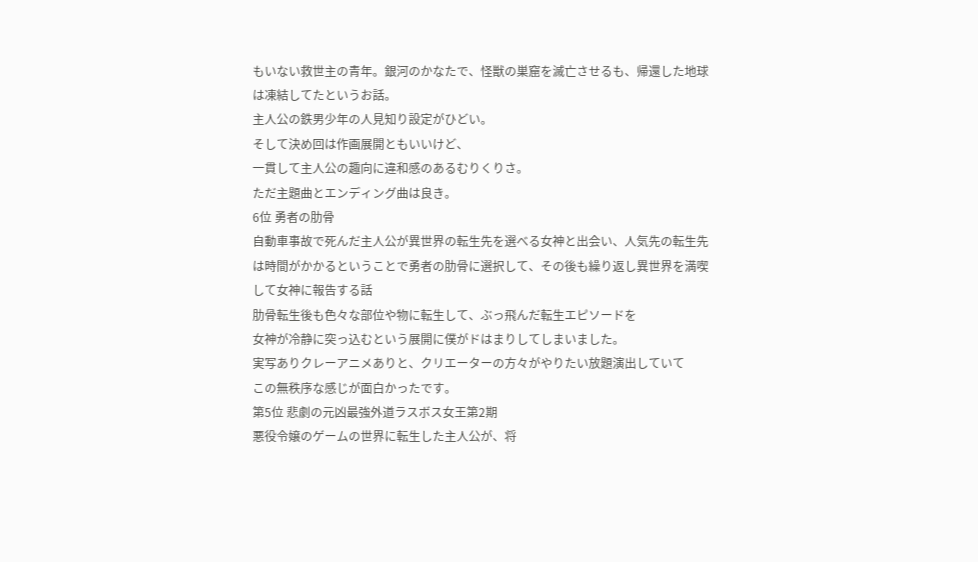もいない救世主の青年。銀河のかなたで、怪獣の巣窟を滅亡させるも、帰還した地球は凍結してたというお話。
主人公の鉄男少年の人見知り設定がひどい。
そして決め回は作画展開ともいいけど、
一貫して主人公の趣向に違和感のあるむりくりさ。
ただ主題曲とエンディング曲は良き。
6位 勇者の肋骨
自動車事故で死んだ主人公が異世界の転生先を選べる女神と出会い、人気先の転生先は時間がかかるということで勇者の肋骨に選択して、その後も繰り返し異世界を満喫して女神に報告する話
肋骨転生後も色々な部位や物に転生して、ぶっ飛んだ転生エピソードを
女神が冷静に突っ込むという展開に僕がドはまりしてしまいました。
実写ありクレーアニメありと、クリエーターの方々がやりたい放題演出していて
この無秩序な感じが面白かったです。
第5位 悲劇の元凶最強外道ラスボス女王第2期
悪役令嬢のゲームの世界に転生した主人公が、将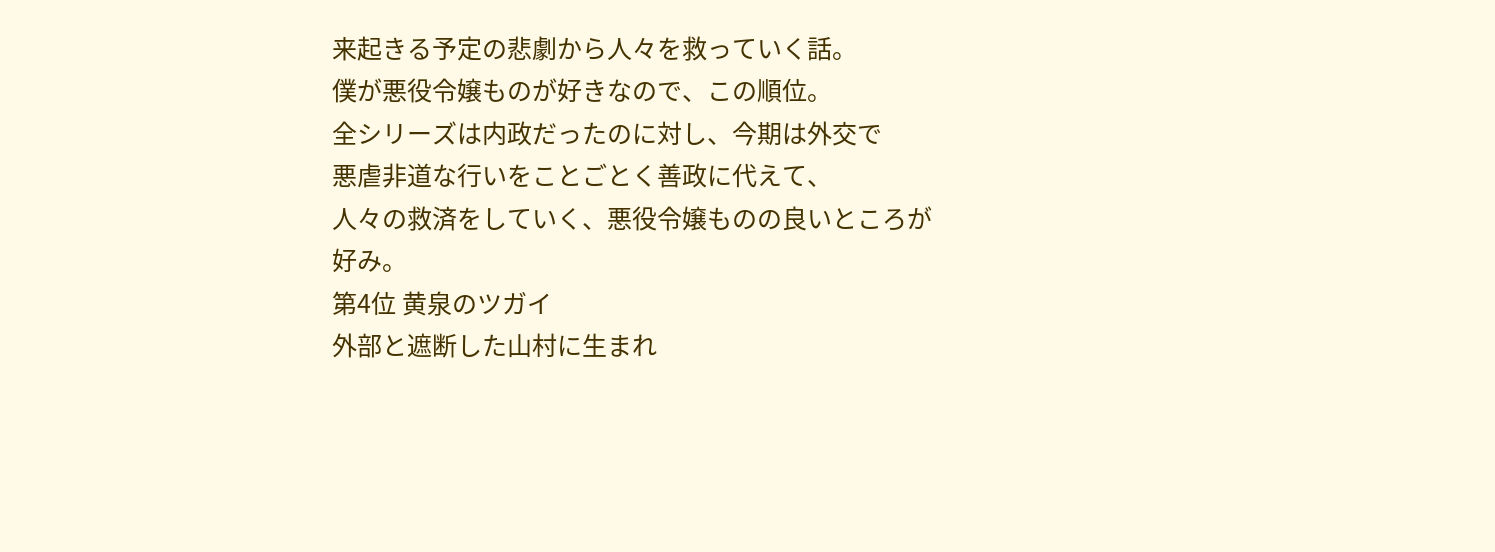来起きる予定の悲劇から人々を救っていく話。
僕が悪役令嬢ものが好きなので、この順位。
全シリーズは内政だったのに対し、今期は外交で
悪虐非道な行いをことごとく善政に代えて、
人々の救済をしていく、悪役令嬢ものの良いところが好み。
第4位 黄泉のツガイ
外部と遮断した山村に生まれ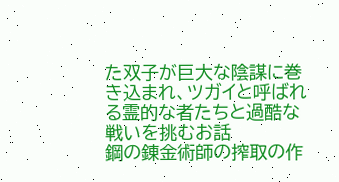た双子が巨大な陰謀に巻き込まれ、ツガイと呼ばれる霊的な者たちと過酷な戦いを挑むお話
鋼の錬金術師の搾取の作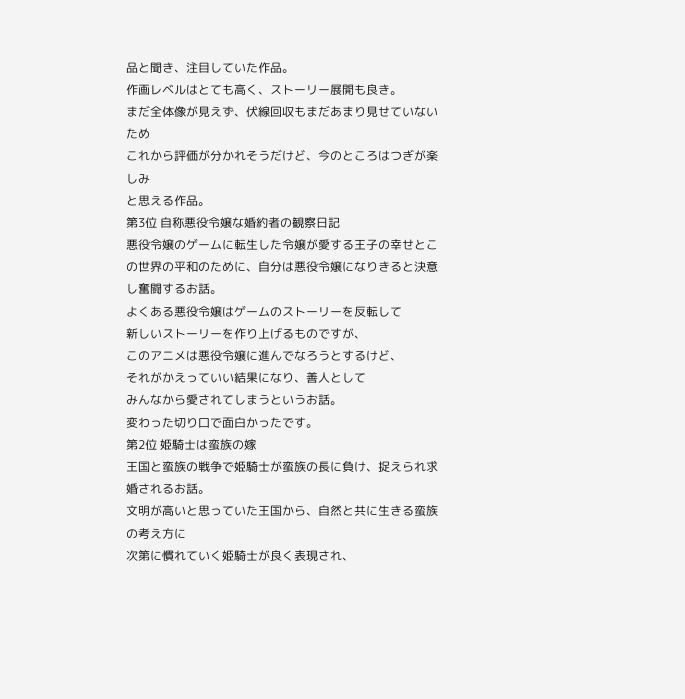品と聞き、注目していた作品。
作画レベルはとても高く、ストーリー展開も良き。
まだ全体像が見えず、伏線回収もまだあまり見せていないため
これから評価が分かれそうだけど、今のところはつぎが楽しみ
と思える作品。
第3位 自称悪役令嬢な婚約者の観察日記
悪役令嬢のゲームに転生した令嬢が愛する王子の幸せとこの世界の平和のために、自分は悪役令嬢になりきると決意し奮闘するお話。
よくある悪役令嬢はゲームのストーリーを反転して
新しいストーリーを作り上げるものですが、
このアニメは悪役令嬢に進んでなろうとするけど、
それがかえっていい結果になり、善人として
みんなから愛されてしまうというお話。
変わった切り口で面白かったです。
第2位 姫騎士は蛮族の嫁
王国と蛮族の戦争で姫騎士が蛮族の長に負け、捉えられ求婚されるお話。
文明が高いと思っていた王国から、自然と共に生きる蛮族の考え方に
次第に慣れていく姫騎士が良く表現され、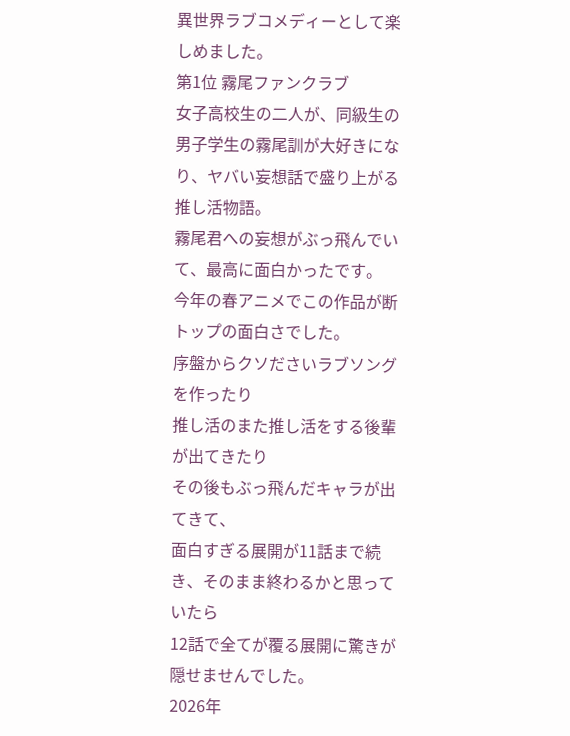異世界ラブコメディーとして楽しめました。
第1位 霧尾ファンクラブ
女子高校生の二人が、同級生の男子学生の霧尾訓が大好きになり、ヤバい妄想話で盛り上がる推し活物語。
霧尾君への妄想がぶっ飛んでいて、最高に面白かったです。
今年の春アニメでこの作品が断トップの面白さでした。
序盤からクソださいラブソングを作ったり
推し活のまた推し活をする後輩が出てきたり
その後もぶっ飛んだキャラが出てきて、
面白すぎる展開が11話まで続き、そのまま終わるかと思っていたら
12話で全てが覆る展開に驚きが隠せませんでした。
2026年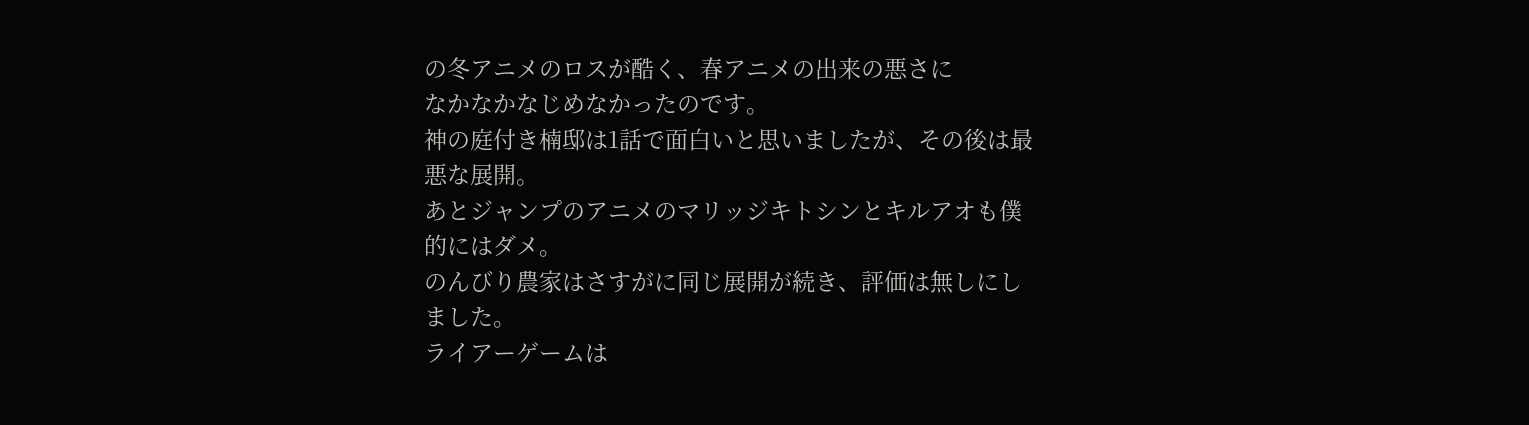の冬アニメのロスが酷く、春アニメの出来の悪さに
なかなかなじめなかったのです。
神の庭付き楠邸は1話で面白いと思いましたが、その後は最悪な展開。
あとジャンプのアニメのマリッジキトシンとキルアオも僕的にはダメ。
のんびり農家はさすがに同じ展開が続き、評価は無しにしました。
ライアーゲームは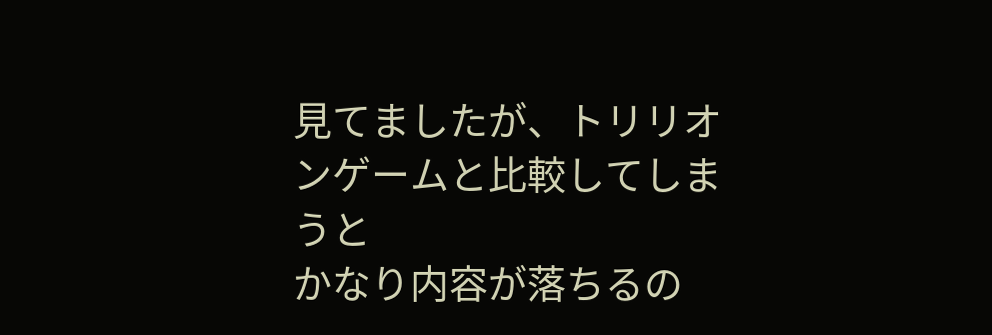見てましたが、トリリオンゲームと比較してしまうと
かなり内容が落ちるの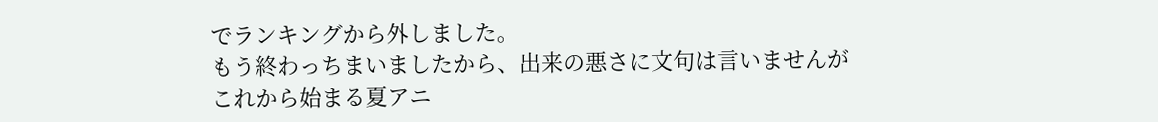でランキングから外しました。
もう終わっちまいましたから、出来の悪さに文句は言いませんが
これから始まる夏アニ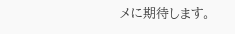メに期待します。